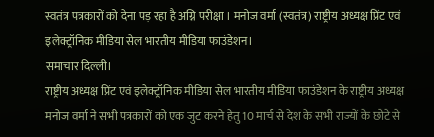स्वतंत्र पत्रकारों को देना पड़ रहा है अग्नि परीक्षा । मनोज वर्मा (स्वतंत्र) राष्ट्रीय अध्यक्ष प्रिंट एवं इलेक्ट्रॉनिक मीडिया सेल भारतीय मीडिया फाउंडेशन।
समाचार दिल्ली।
राष्ट्रीय अध्यक्ष प्रिंट एवं इलेक्ट्रॉनिक मीडिया सेल भारतीय मीडिया फाउंडेशन के राष्ट्रीय अध्यक्ष मनोज वर्मा ने सभी पत्रकारों को एक जुट करने हेतु 10 मार्च से देश के सभी राज्यों के छोटे से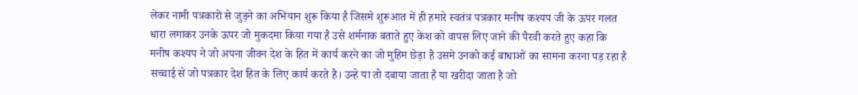लेकर नामी पत्रकारों से जुड़ने का अभियान शुरू किया है जिसमे शुरूआत में ही हमारे स्वतंत्र पत्रकार मनीष कश्यप जी के ऊपर गलत धारा लगाकर उनके ऊपर जो मुकदमा किया गया है उसे शर्मनाक बताते हुए केश को वापस लिए जाने की पैरवी करते हुए कहा कि मनीष कश्यप ने जो अपना जीवन देश के हित में कार्य करने का जो मुहिम छेड़ा है उसमे उनको कई बाधाओं का सामना करना पड़ रहा है सच्चाई से जो पत्रकार देश हित के लिए कार्य करते है। उन्हे या तो दबाया जाता है या खरीदा जाता है जो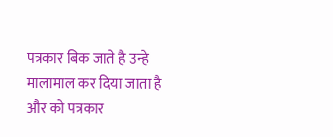पत्रकार बिक जाते है उन्हे मालामाल कर दिया जाता है और को पत्रकार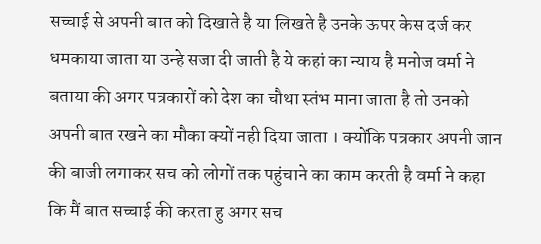सच्चाई से अपनी बात को दिखाते है या लिखते है उनके ऊपर केस दर्ज कर धमकाया जाता या उन्हे सजा दी जाती है ये कहां का न्याय है मनोज वर्मा ने बताया की अगर पत्रकारों को देश का चौथा स्तंभ माना जाता है तो उनको अपनी बात रखने का मौका क्यों नही दिया जाता । क्योंकि पत्रकार अपनी जान की बाजी लगाकर सच को लोगों तक पहुंचाने का काम करती है वर्मा ने कहा कि मैं बात सच्चाई की करता हु अगर सच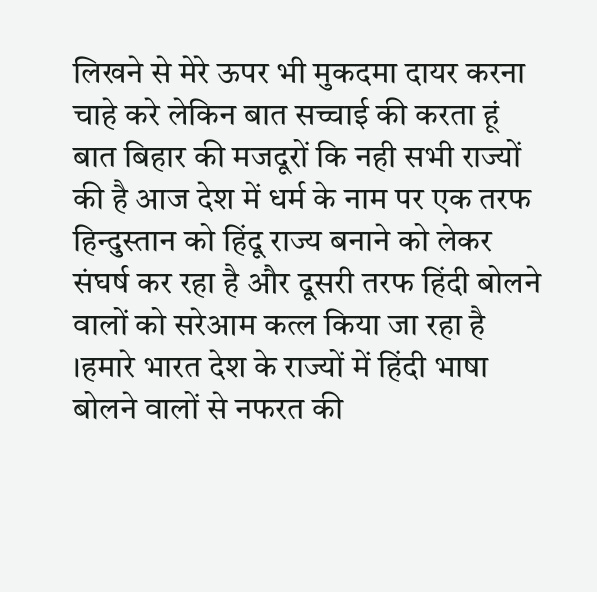लिखने से मेरे ऊपर भी मुकदमा दायर करना चाहे करे लेकिन बात सच्चाई की करता हूं बात बिहार की मजदूरों कि नही सभी राज्यों की है आज देश में धर्म के नाम पर एक तरफ हिन्दुस्तान को हिंदू राज्य बनाने को लेकर संघर्ष कर रहा है और दूसरी तरफ हिंदी बोलने वालों को सरेआम कत्ल किया जा रहा है ।हमारे भारत देश के राज्यों में हिंदी भाषा बोलने वालों से नफरत की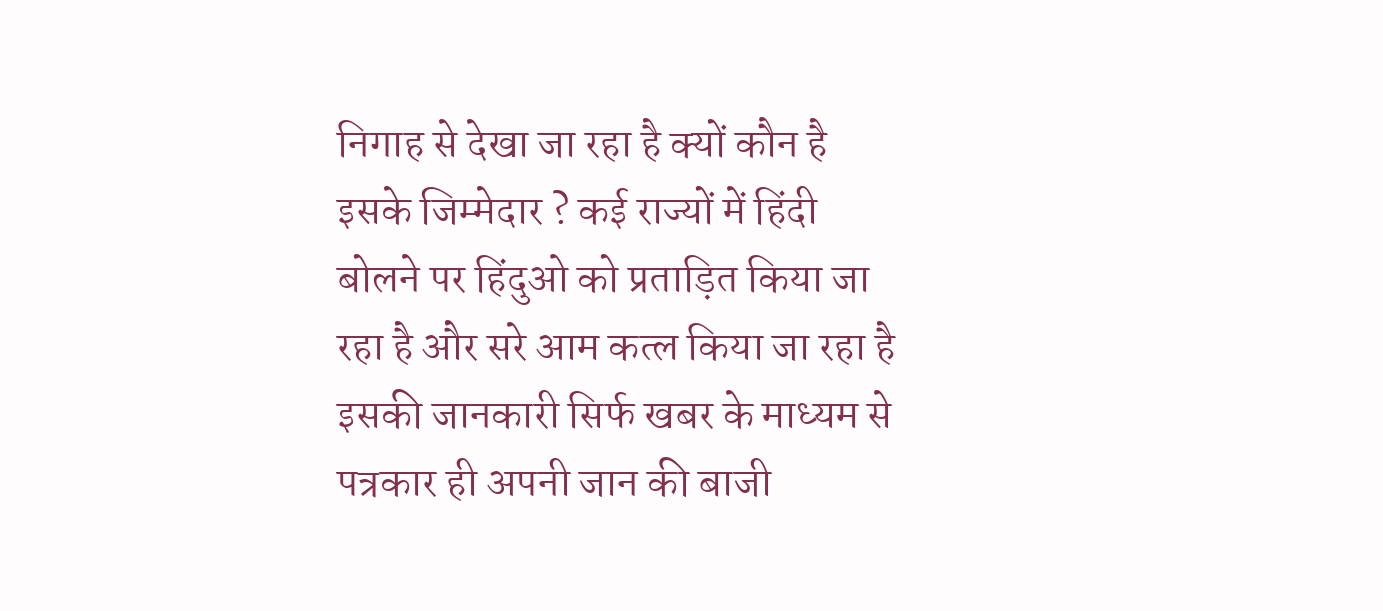निगाह से देखा जा रहा है क्यों कौन है इसके जिम्मेदार ? कई राज्यों में हिंदी बोलने पर हिंदुओ को प्रताड़ित किया जा रहा है और सरे आम कत्ल किया जा रहा है इसकी जानकारी सिर्फ खबर के माध्यम से पत्रकार ही अपनी जान की बाजी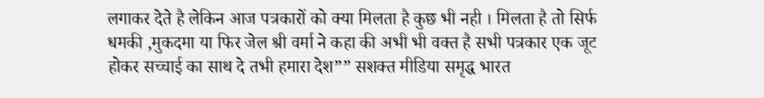लगाकर देते है लेकिन आज पत्रकारों को क्या मिलता है कुछ भी नही । मिलता है तो सिर्फ धमकी ,मुकदमा या फिर जेल श्री वर्मा ने कहा की अभी भी वक्त है सभी पत्रकार एक जूट होकर सच्चाई का साथ दे तभी हमारा देश”” सशक्त मीडिया समृद्ध भारत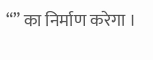“” का निर्माण करेगा ।